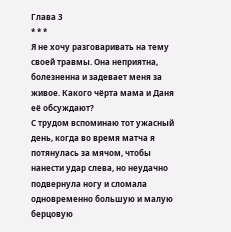Глава 3
* * *
Я не хочу разговаривать на тему своей травмы. Она неприятна, болезненна и задевает меня за живое. Какого чёрта мама и Даня её обсуждают?
С трудом вспоминаю тот ужасный день, когда во время матча я потянулась за мячом, чтобы нанести удар слева, но неудачно подвернула ногу и сломала одновременно большую и малую берцовую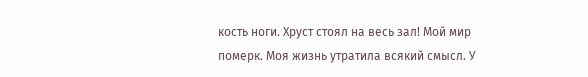кость ноги. Хруст стоял на весь зал! Мой мир померк. Моя жизнь утратила всякий смысл. У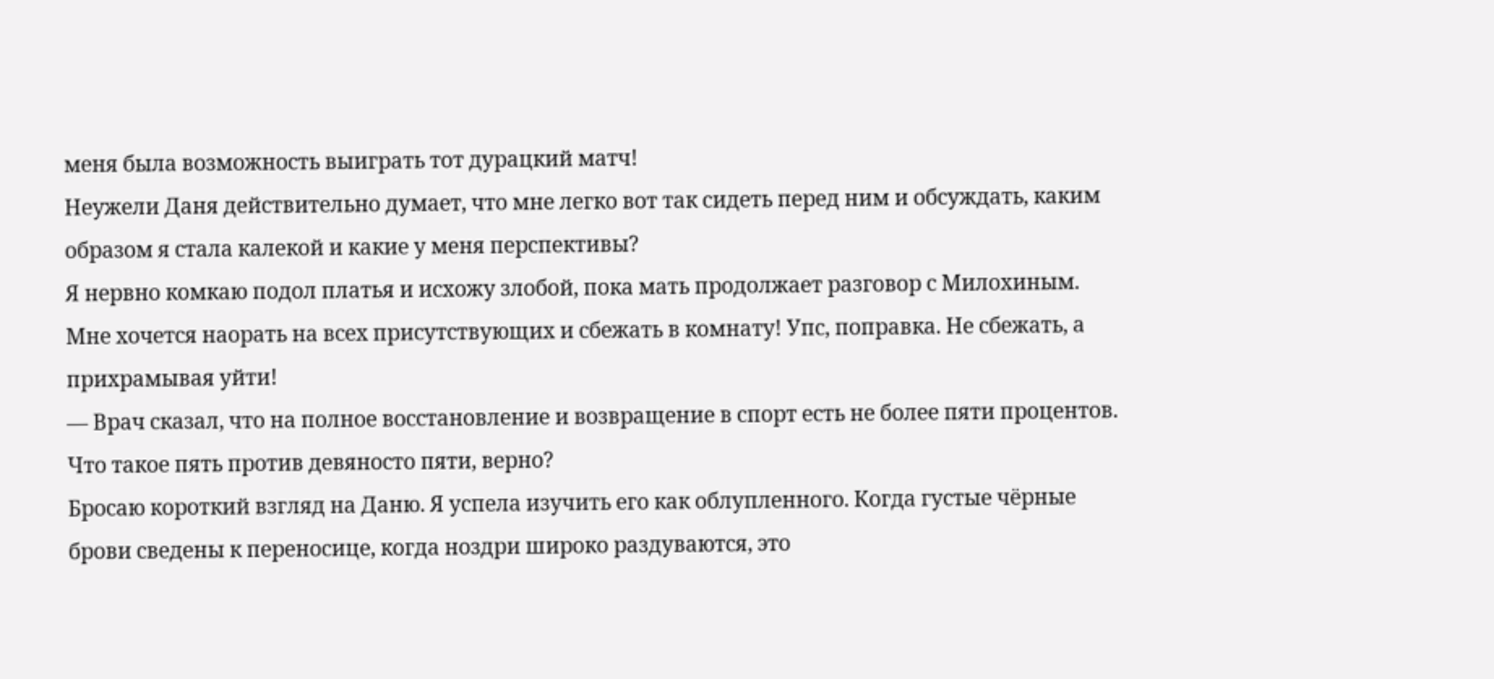меня была возможность выиграть тот дурацкий матч!
Неужели Даня действительно думает, что мне легко вот так сидеть перед ним и обсуждать, каким образом я стала калекой и какие у меня перспективы?
Я нервно комкаю подол платья и исхожу злобой, пока мать продолжает разговор с Милохиным. Мне хочется наорать на всех присутствующих и сбежать в комнату! Упс, поправка. Не сбежать, а прихрамывая уйти!
— Врач сказал, что на полное восстановление и возвращение в спорт есть не более пяти процентов. Что такое пять против девяносто пяти, верно?
Бросаю короткий взгляд на Даню. Я успела изучить его как облупленного. Когда густые чёрные брови сведены к переносице, когда ноздри широко раздуваются, это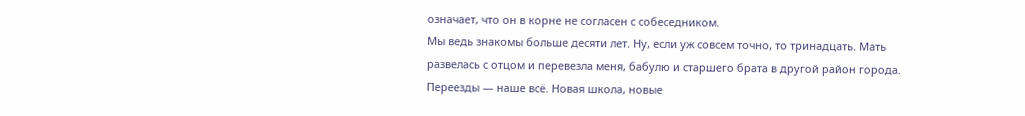означает, что он в корне не согласен с собеседником.
Мы ведь знакомы больше десяти лет. Ну, если уж совсем точно, то тринадцать. Мать развелась с отцом и перевезла меня, бабулю и старшего брата в другой район города. Переезды — наше всё. Новая школа, новые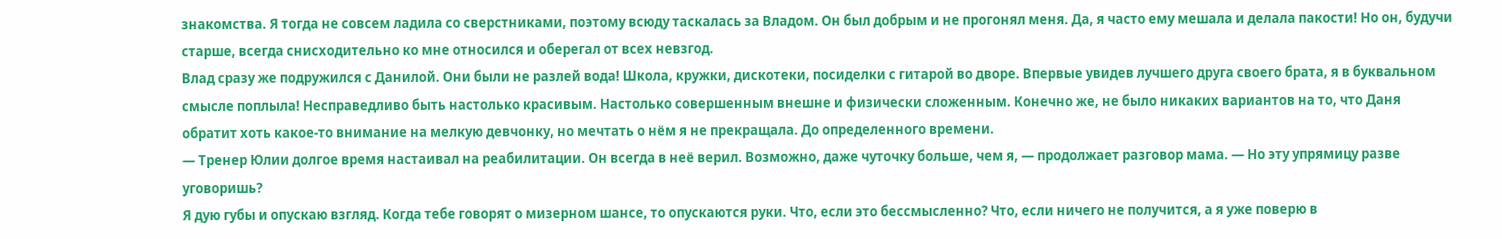знакомства. Я тогда не совсем ладила со сверстниками, поэтому всюду таскалась за Владом. Он был добрым и не прогонял меня. Да, я часто ему мешала и делала пакости! Но он, будучи старше, всегда снисходительно ко мне относился и оберегал от всех невзгод.
Влад сразу же подружился с Данилой. Они были не разлей вода! Школа, кружки, дискотеки, посиделки с гитарой во дворе. Впервые увидев лучшего друга своего брата, я в буквальном смысле поплыла! Несправедливо быть настолько красивым. Настолько совершенным внешне и физически сложенным. Конечно же, не было никаких вариантов на то, что Даня обратит хоть какое-то внимание на мелкую девчонку, но мечтать о нём я не прекращала. До определенного времени.
— Тренер Юлии долгое время настаивал на реабилитации. Он всегда в неё верил. Возможно, даже чуточку больше, чем я, — продолжает разговор мама. — Но эту упрямицу разве уговоришь?
Я дую губы и опускаю взгляд. Когда тебе говорят о мизерном шансе, то опускаются руки. Что, если это бессмысленно? Что, если ничего не получится, а я уже поверю в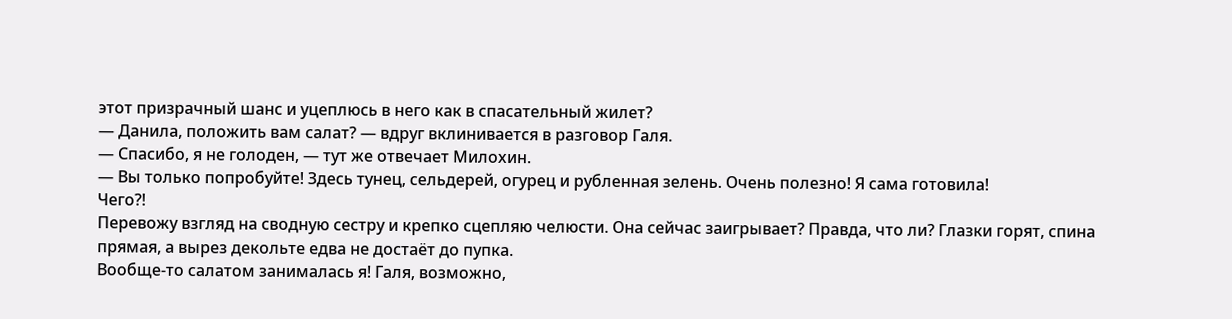этот призрачный шанс и уцеплюсь в него как в спасательный жилет?
— Данила, положить вам салат? — вдруг вклинивается в разговор Галя.
— Спасибо, я не голоден, — тут же отвечает Милохин.
— Вы только попробуйте! Здесь тунец, сельдерей, огурец и рубленная зелень. Очень полезно! Я сама готовила!
Чего?!
Перевожу взгляд на сводную сестру и крепко сцепляю челюсти. Она сейчас заигрывает? Правда, что ли? Глазки горят, спина прямая, а вырез декольте едва не достаёт до пупка.
Вообще-то салатом занималась я! Галя, возможно,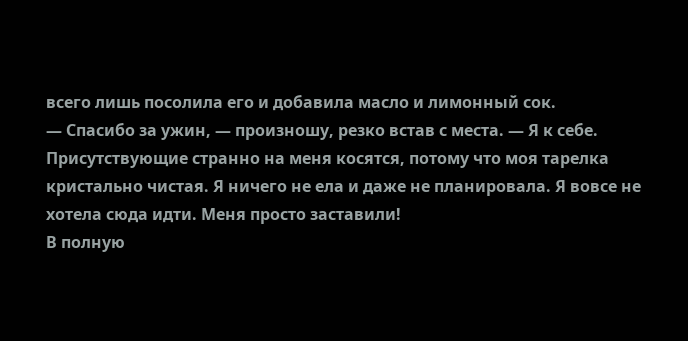всего лишь посолила его и добавила масло и лимонный сок.
— Спасибо за ужин, — произношу, резко встав с места. — Я к себе.
Присутствующие странно на меня косятся, потому что моя тарелка кристально чистая. Я ничего не ела и даже не планировала. Я вовсе не хотела сюда идти. Меня просто заставили!
В полную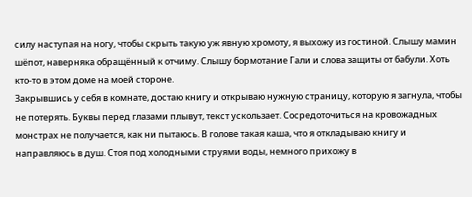силу наступая на ногу, чтобы скрыть такую уж явную хромоту, я выхожу из гостиной. Слышу мамин шёпот, наверняка обращённый к отчиму. Слышу бормотание Гали и слова защиты от бабули. Хоть кто-то в этом доме на моей стороне.
Закрывшись у себя в комнате, достаю книгу и открываю нужную страницу, которую я загнула, чтобы не потерять. Буквы перед глазами плывут, текст ускользает. Сосредоточиться на кровожадных монстрах не получается, как ни пытаюсь. В голове такая каша, что я откладываю книгу и направляюсь в душ. Стоя под холодными струями воды, немного прихожу в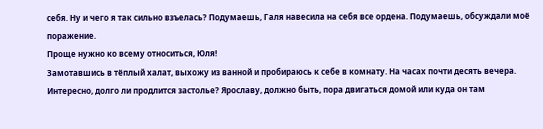себя. Ну и чего я так сильно взъелась? Подумаешь, Галя навесила на себя все ордена. Подумаешь, обсуждали моё поражение.
Проще нужно ко всему относиться, Юля!
Замотавшись в тёплый халат, выхожу из ванной и пробираюсь к себе в комнату. На часах почти десять вечера. Интересно, долго ли продлится застолье? Ярославу, должно быть, пора двигаться домой или куда он там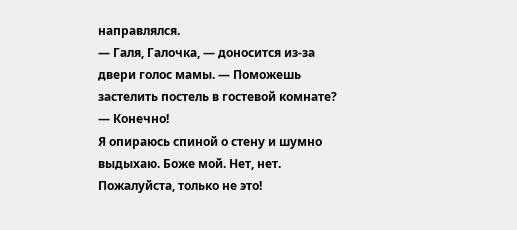направлялся.
— Галя, Галочка, — доносится из-за двери голос мамы. — Поможешь застелить постель в гостевой комнате?
— Конечно!
Я опираюсь спиной о стену и шумно выдыхаю. Боже мой. Нет, нет. Пожалуйста, только не это!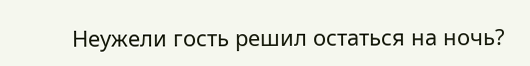Неужели гость решил остаться на ночь?